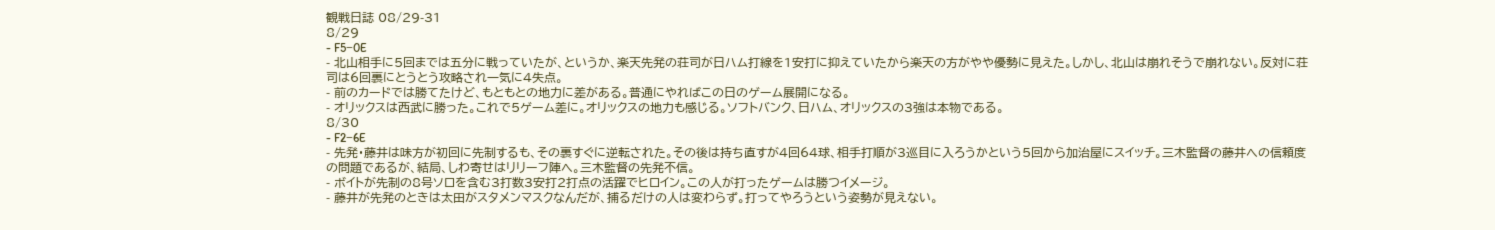観戦日誌 08/29-31
8/29
- F5−0E
- 北山相手に5回までは五分に戦っていたが、というか、楽天先発の荘司が日ハム打線を1安打に抑えていたから楽天の方がやや優勢に見えた。しかし、北山は崩れそうで崩れない。反対に荘司は6回裏にとうとう攻略され一気に4失点。
- 前のカードでは勝てたけど、もともとの地力に差がある。普通にやればこの日のゲーム展開になる。
- オリックスは西武に勝った。これで5ゲーム差に。オリックスの地力も感じる。ソフトバンク、日ハム、オリックスの3強は本物である。
8/30
- F2−6E
- 先発・藤井は味方が初回に先制するも、その裏すぐに逆転された。その後は持ち直すが4回64球、相手打順が3巡目に入ろうかという5回から加治屋にスイッチ。三木監督の藤井への信頼度の問題であるが、結局、しわ寄せはリリーフ陣へ。三木監督の先発不信。
- ボイトが先制の8号ソロを含む3打数3安打2打点の活躍でヒロイン。この人が打ったゲームは勝つイメージ。
- 藤井が先発のときは太田がスタメンマスクなんだが、捕るだけの人は変わらず。打ってやろうという姿勢が見えない。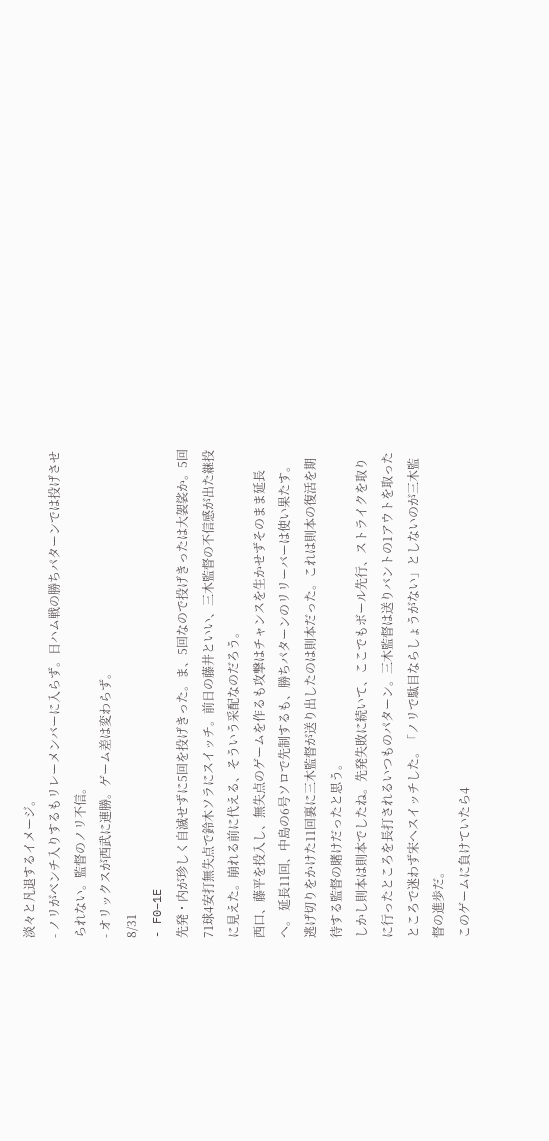淡々と凡退するイメージ。
- ノリがベンチ入りするもリレーメンバーに入らず。日ハム戦の勝ちパターンでは投げさせられない。監督のノリ不信。
- オリックスが西武に連勝。ゲーム差は変わらず。
8/31
- F0−1E
先発・内が珍しく自滅せずに5回を投げきった。ま、5回なので投げきったは大袈裟か。5回71球4安打無失点で鈴木ソラにスイッチ。前日の藤井といい、三木監督の不信感が出た継投に見えた。崩れる前に代える、そういう采配なのだろう。
西口、藤平を投入し、無失点のゲームを作るも攻撃はチャンスを生かせずそのまま延長へ。 延長11回、中島の6号ソロで先制するも、勝ちパターンのリリーバーは使い果たす。逃げ切りをかけた11回裏に三木監督が送り出したのは則本だった。これは則本の復活を期待する監督の賭けだったと思う。
しかし則本は則本でしたね。先発失敗に続いて、ここでもボール先行、ストライクを取りに行ったところを長打されるいつものパターン。三木監督は送りバントの1アウトを取ったところで迷わず宋へスイッチした。「ノリで駄目ならしょうがない」としないのが三木監督の進歩だ。
このゲームに負けていたら4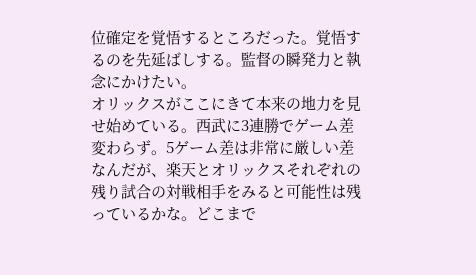位確定を覚悟するところだった。覚悟するのを先延ばしする。監督の瞬発力と執念にかけたい。
オリックスがここにきて本来の地力を見せ始めている。西武に3連勝でゲーム差変わらず。5ゲーム差は非常に厳しい差なんだが、楽天とオリックスそれぞれの残り試合の対戦相手をみると可能性は残っているかな。どこまで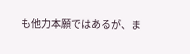も他力本願ではあるが、ま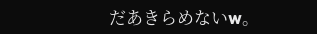だあきらめないw。